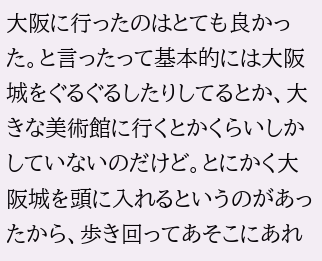大阪に行ったのはとても良かった。と言ったって基本的には大阪城をぐるぐるしたりしてるとか、大きな美術館に行くとかくらいしかしていないのだけど。とにかく大阪城を頭に入れるというのがあったから、歩き回ってあそこにあれ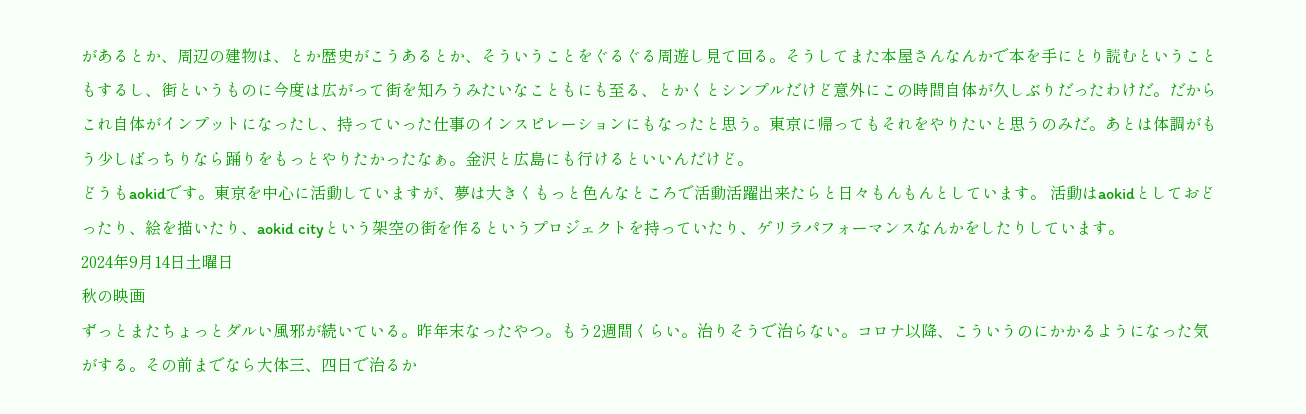があるとか、周辺の建物は、とか歴史がこうあるとか、そういうことをぐるぐる周遊し見て回る。そうしてまた本屋さんなんかで本を手にとり読むということもするし、街というものに今度は広がって街を知ろうみたいなこともにも至る、とかくとシンプルだけど意外にこの時間自体が久しぶりだったわけだ。だからこれ自体がインプットになったし、持っていった仕事のインスピレーションにもなったと思う。東京に帰ってもそれをやりたいと思うのみだ。あとは体調がもう少しばっちりなら踊りをもっとやりたかったなぁ。金沢と広島にも行けるといいんだけど。
どうもaokidです。東京を中心に活動していますが、夢は大きくもっと色んなところで活動活躍出来たらと日々もんもんとしています。 活動はaokidとしておどったり、絵を描いたり、aokid cityという架空の街を作るというプロジェクトを持っていたり、ゲリラパフォーマンスなんかをしたりしています。
2024年9月14日土曜日
秋の映画
ずっとまたちょっとダルい風邪が続いている。昨年末なったやつ。もう2週間くらい。治りそうで治らない。コロナ以降、こういうのにかかるようになった気がする。その前までなら大体三、四日で治るか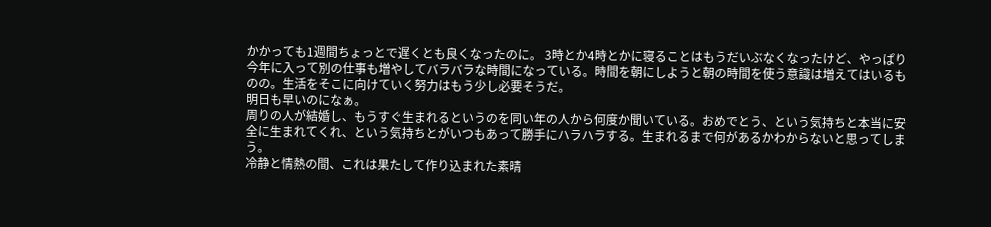かかっても1週間ちょっとで遅くとも良くなったのに。 3時とか4時とかに寝ることはもうだいぶなくなったけど、やっぱり今年に入って別の仕事も増やしてバラバラな時間になっている。時間を朝にしようと朝の時間を使う意識は増えてはいるものの。生活をそこに向けていく努力はもう少し必要そうだ。
明日も早いのになぁ。
周りの人が結婚し、もうすぐ生まれるというのを同い年の人から何度か聞いている。おめでとう、という気持ちと本当に安全に生まれてくれ、という気持ちとがいつもあって勝手にハラハラする。生まれるまで何があるかわからないと思ってしまう。
冷静と情熱の間、これは果たして作り込まれた素晴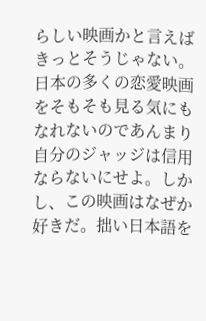らしい映画かと言えばきっとそうじゃない。日本の多くの恋愛映画をそもそも見る気にもなれないのであんまり自分のジャッジは信用ならないにせよ。しかし、この映画はなぜか好きだ。拙い日本語を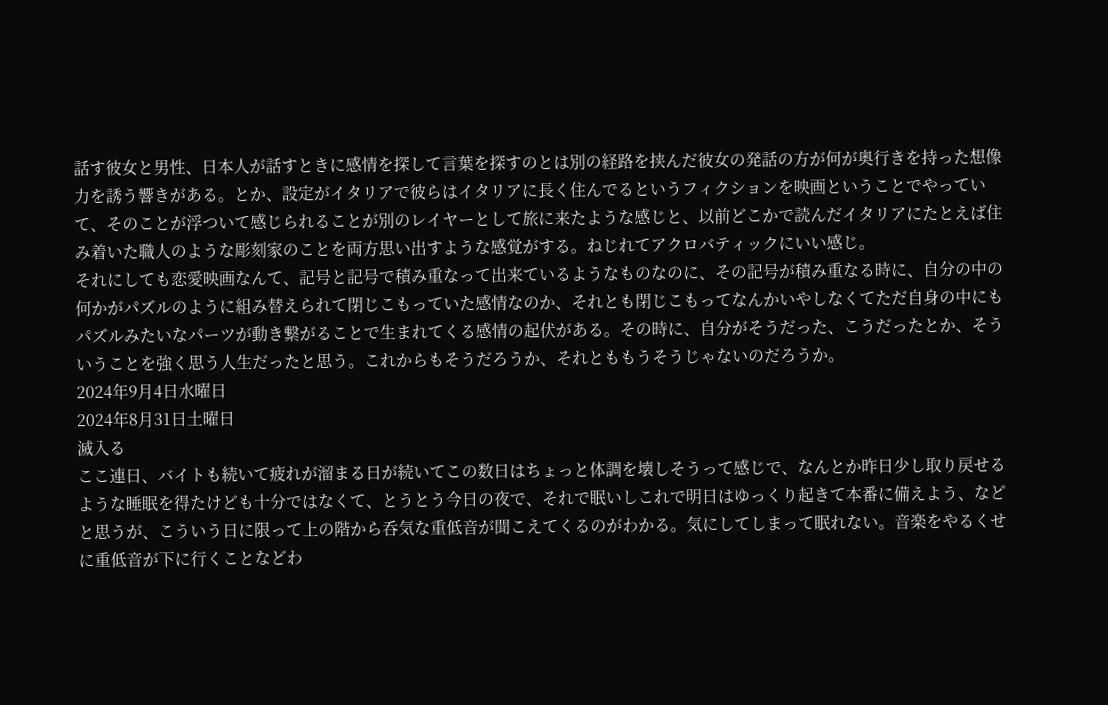話す彼女と男性、日本人が話すときに感情を探して言葉を探すのとは別の経路を挟んだ彼女の発話の方が何が奥行きを持った想像力を誘う響きがある。とか、設定がイタリアで彼らはイタリアに長く住んでるというフィクションを映画ということでやっていて、そのことが浮ついて感じられることが別のレイヤーとして旅に来たような感じと、以前どこかで読んだイタリアにたとえば住み着いた職人のような彫刻家のことを両方思い出すような感覚がする。ねじれてアクロバティックにいい感じ。
それにしても恋愛映画なんて、記号と記号で積み重なって出来ているようなものなのに、その記号が積み重なる時に、自分の中の何かがパズルのように組み替えられて閉じこもっていた感情なのか、それとも閉じこもってなんかいやしなくてただ自身の中にもパズルみたいなパーツが動き繋がることで生まれてくる感情の起伏がある。その時に、自分がそうだった、こうだったとか、そういうことを強く思う人生だったと思う。これからもそうだろうか、それとももうそうじゃないのだろうか。
2024年9月4日水曜日
2024年8月31日土曜日
滅入る
ここ連日、バイトも続いて疲れが溜まる日が続いてこの数日はちょっと体調を壊しそうって感じで、なんとか昨日少し取り戻せるような睡眠を得たけども十分ではなくて、とうとう今日の夜で、それで眠いしこれで明日はゆっくり起きて本番に備えよう、などと思うが、こういう日に限って上の階から呑気な重低音が聞こえてくるのがわかる。気にしてしまって眠れない。音楽をやるくせに重低音が下に行くことなどわ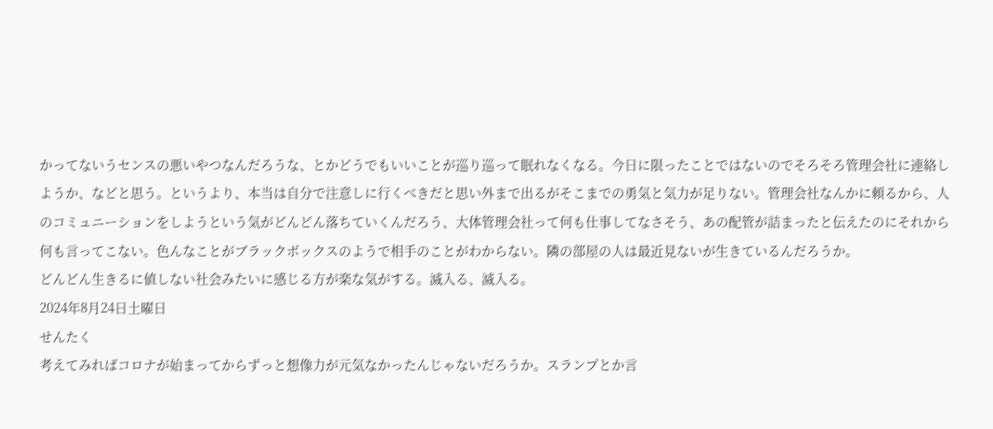かってないうセンスの悪いやつなんだろうな、とかどうでもいいことが巡り巡って眠れなくなる。今日に限ったことではないのでそろそろ管理会社に連絡しようか、などと思う。というより、本当は自分で注意しに行くべきだと思い外まで出るがそこまでの勇気と気力が足りない。管理会社なんかに頼るから、人のコミュニーションをしようという気がどんどん落ちていくんだろう、大体管理会社って何も仕事してなさそう、あの配管が詰まったと伝えたのにそれから何も言ってこない。色んなことがブラックボックスのようで相手のことがわからない。隣の部屋の人は最近見ないが生きているんだろうか。
どんどん生きるに値しない社会みたいに感じる方が楽な気がする。滅入る、滅入る。
2024年8月24日土曜日
せんたく
考えてみればコロナが始まってからずっと想像力が元気なかったんじゃないだろうか。スランプとか言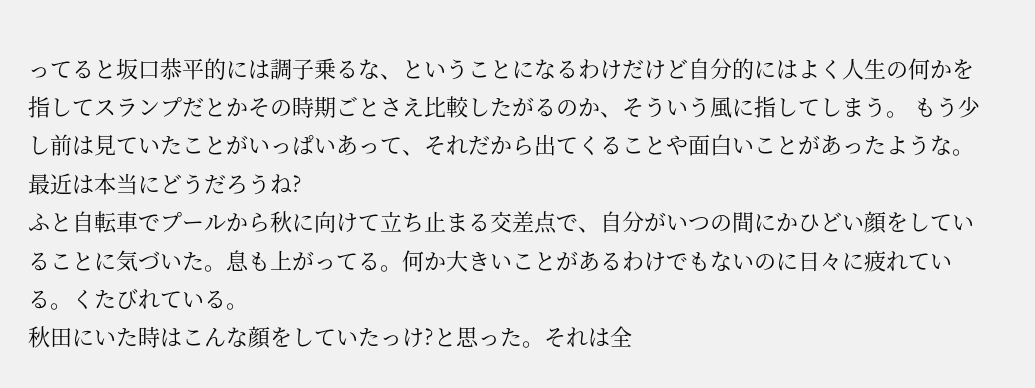ってると坂口恭平的には調子乗るな、ということになるわけだけど自分的にはよく人生の何かを指してスランプだとかその時期ごとさえ比較したがるのか、そういう風に指してしまう。 もう少し前は見ていたことがいっぱいあって、それだから出てくることや面白いことがあったような。 最近は本当にどうだろうね?
ふと自転車でプールから秋に向けて立ち止まる交差点で、自分がいつの間にかひどい顔をしていることに気づいた。息も上がってる。何か大きいことがあるわけでもないのに日々に疲れている。くたびれている。
秋田にいた時はこんな顔をしていたっけ?と思った。それは全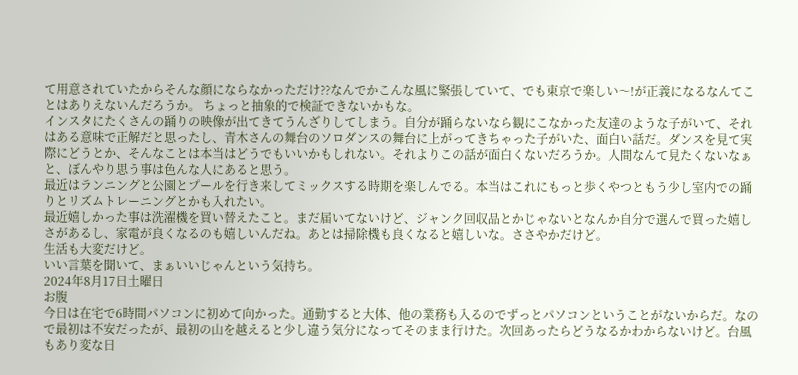て用意されていたからそんな顔にならなかっただけ??なんでかこんな風に緊張していて、でも東京で楽しい〜!が正義になるなんてことはありえないんだろうか。 ちょっと抽象的で検証できないかもな。
インスタにたくさんの踊りの映像が出てきてうんざりしてしまう。自分が踊らないなら観にこなかった友達のような子がいて、それはある意味で正解だと思ったし、青木さんの舞台のソロダンスの舞台に上がってきちゃった子がいた、面白い話だ。ダンスを見て実際にどうとか、そんなことは本当はどうでもいいかもしれない。それよりこの話が面白くないだろうか。人間なんて見たくないなぁと、ぼんやり思う事は色んな人にあると思う。
最近はランニングと公園とプールを行き来してミックスする時期を楽しんでる。本当はこれにもっと歩くやつともう少し室内での踊りとリズムトレーニングとかも入れたい。
最近嬉しかった事は洗濯機を買い替えたこと。まだ届いてないけど、ジャンク回収品とかじゃないとなんか自分で選んで買った嬉しさがあるし、家電が良くなるのも嬉しいんだね。あとは掃除機も良くなると嬉しいな。ささやかだけど。
生活も大変だけど。
いい言葉を聞いて、まぁいいじゃんという気持ち。
2024年8月17日土曜日
お腹
今日は在宅で6時間パソコンに初めて向かった。通勤すると大体、他の業務も入るのでずっとパソコンということがないからだ。なので最初は不安だったが、最初の山を越えると少し違う気分になってそのまま行けた。次回あったらどうなるかわからないけど。台風もあり変な日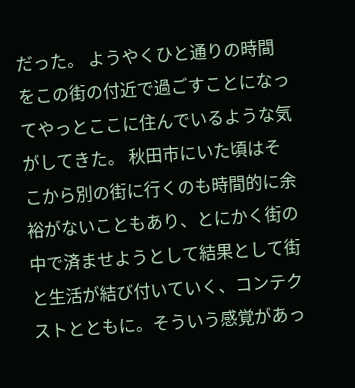だった。 ようやくひと通りの時間をこの街の付近で過ごすことになってやっとここに住んでいるような気がしてきた。 秋田市にいた頃はそこから別の街に行くのも時間的に余裕がないこともあり、とにかく街の中で済ませようとして結果として街と生活が結び付いていく、コンテクストとともに。そういう感覚があっ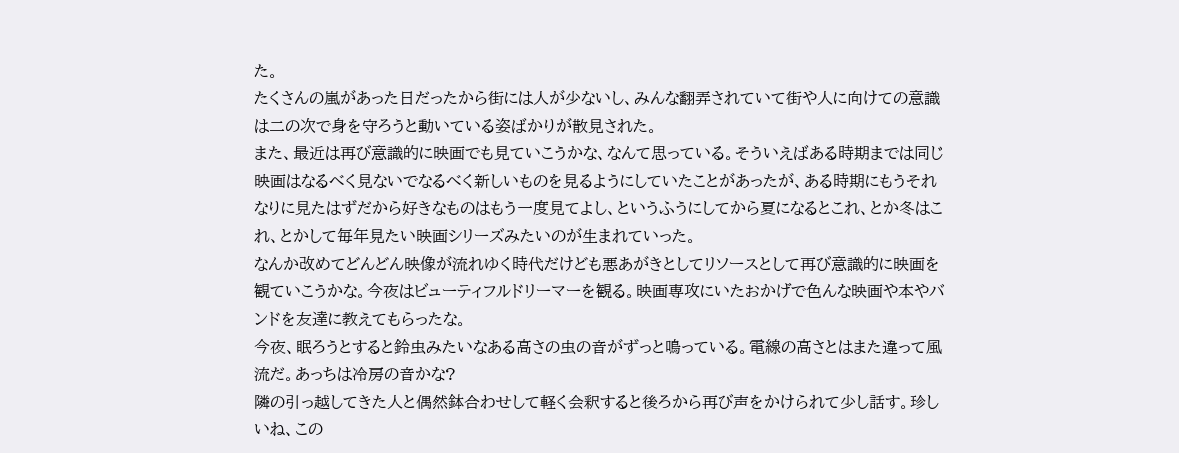た。
たくさんの嵐があった日だったから街には人が少ないし、みんな翻弄されていて街や人に向けての意識は二の次で身を守ろうと動いている姿ばかりが散見された。
また、最近は再び意識的に映画でも見ていこうかな、なんて思っている。そういえばある時期までは同じ映画はなるべく見ないでなるべく新しいものを見るようにしていたことがあったが、ある時期にもうそれなりに見たはずだから好きなものはもう一度見てよし、というふうにしてから夏になるとこれ、とか冬はこれ、とかして毎年見たい映画シリーズみたいのが生まれていった。
なんか改めてどんどん映像が流れゆく時代だけども悪あがきとしてリソースとして再び意識的に映画を観ていこうかな。今夜はビューティフルドリーマーを観る。映画専攻にいたおかげで色んな映画や本やバンドを友達に教えてもらったな。
今夜、眠ろうとすると鈴虫みたいなある高さの虫の音がずっと鳴っている。電線の高さとはまた違って風流だ。あっちは冷房の音かな?
隣の引っ越してきた人と偶然鉢合わせして軽く会釈すると後ろから再び声をかけられて少し話す。珍しいね、この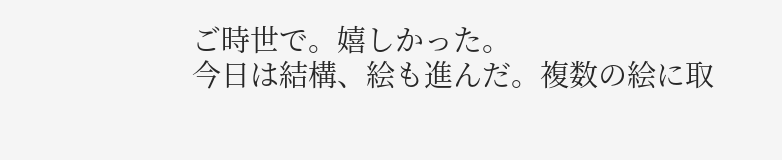ご時世で。嬉しかった。
今日は結構、絵も進んだ。複数の絵に取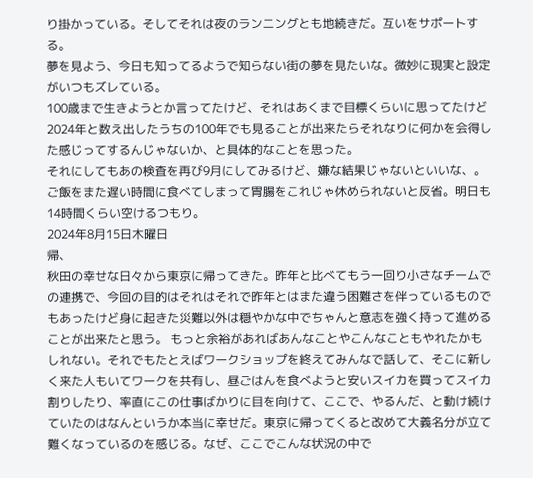り掛かっている。そしてそれは夜のランニングとも地続きだ。互いをサポートする。
夢を見よう、今日も知ってるようで知らない街の夢を見たいな。微妙に現実と設定がいつもズレている。
100歳まで生きようとか言ってたけど、それはあくまで目標くらいに思ってたけど2024年と数え出したうちの100年でも見ることが出来たらそれなりに何かを会得した感じってするんじゃないか、と具体的なことを思った。
それにしてもあの検査を再び9月にしてみるけど、嫌な結果じゃないといいな、。
ご飯をまた遅い時間に食べてしまって胃腸をこれじゃ休められないと反省。明日も14時間くらい空けるつもり。
2024年8月15日木曜日
帰、
秋田の幸せな日々から東京に帰ってきた。昨年と比べてもう一回り小さなチームでの連携で、今回の目的はそれはそれで昨年とはまた違う困難さを伴っているものでもあったけど身に起きた災難以外は穏やかな中でちゃんと意志を強く持って進めることが出来たと思う。 もっと余裕があればあんなことやこんなこともやれたかもしれない。それでもたとえばワークショップを終えてみんなで話して、そこに新しく来た人もいてワークを共有し、昼ごはんを食べようと安いスイカを買ってスイカ割りしたり、率直にこの仕事ばかりに目を向けて、ここで、やるんだ、と動け続けていたのはなんというか本当に幸せだ。東京に帰ってくると改めて大義名分が立て難くなっているのを感じる。なぜ、ここでこんな状況の中で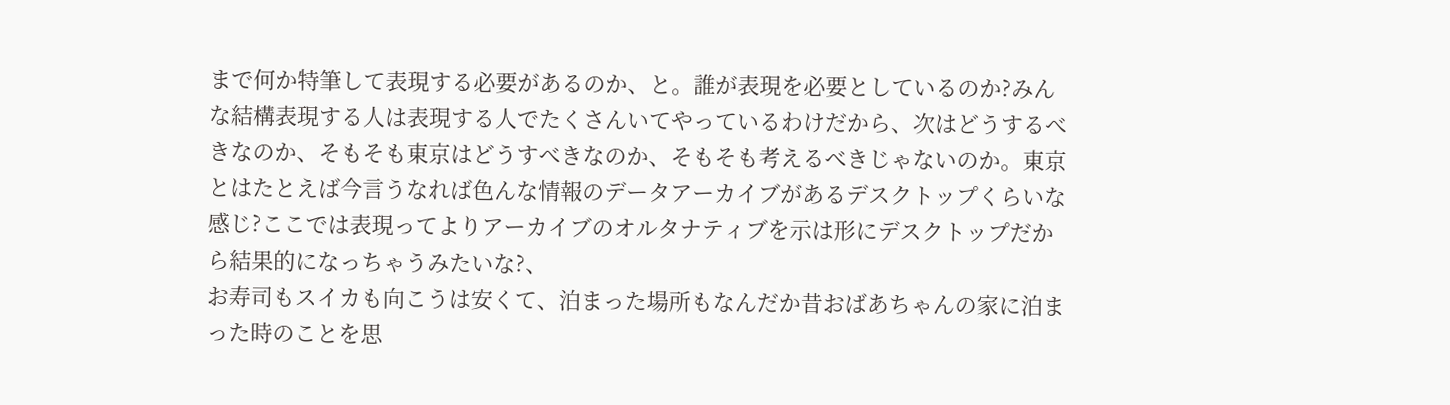まで何か特筆して表現する必要があるのか、と。誰が表現を必要としているのか?みんな結構表現する人は表現する人でたくさんいてやっているわけだから、次はどうするべきなのか、そもそも東京はどうすべきなのか、そもそも考えるべきじゃないのか。東京とはたとえば今言うなれば色んな情報のデータアーカイブがあるデスクトップくらいな感じ?ここでは表現ってよりアーカイブのオルタナティブを示は形にデスクトップだから結果的になっちゃうみたいな?、
お寿司もスイカも向こうは安くて、泊まった場所もなんだか昔おばあちゃんの家に泊まった時のことを思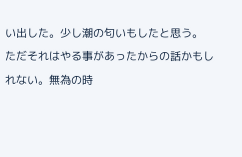い出した。少し潮の匂いもしたと思う。
ただそれはやる事があったからの話かもしれない。無為の時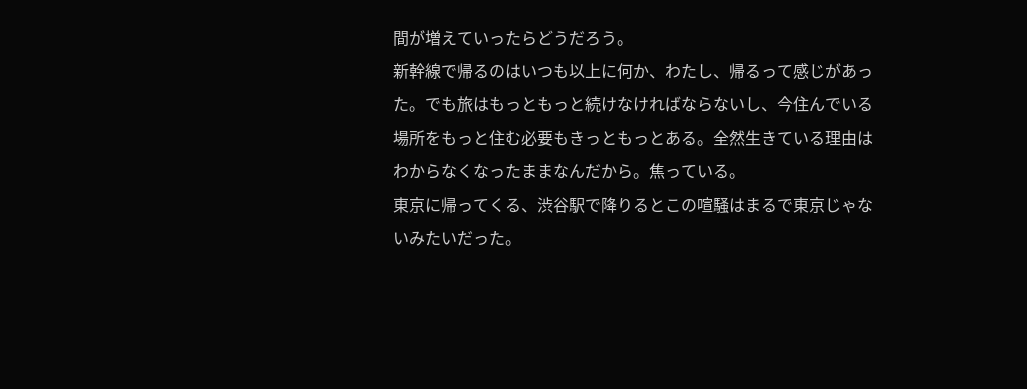間が増えていったらどうだろう。
新幹線で帰るのはいつも以上に何か、わたし、帰るって感じがあった。でも旅はもっともっと続けなければならないし、今住んでいる場所をもっと住む必要もきっともっとある。全然生きている理由はわからなくなったままなんだから。焦っている。
東京に帰ってくる、渋谷駅で降りるとこの喧騒はまるで東京じゃないみたいだった。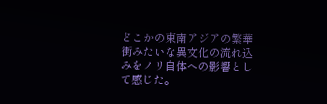どこかの東南アジアの繁華街みたいな異文化の流れ込みをノリ自体への影響として感じた。